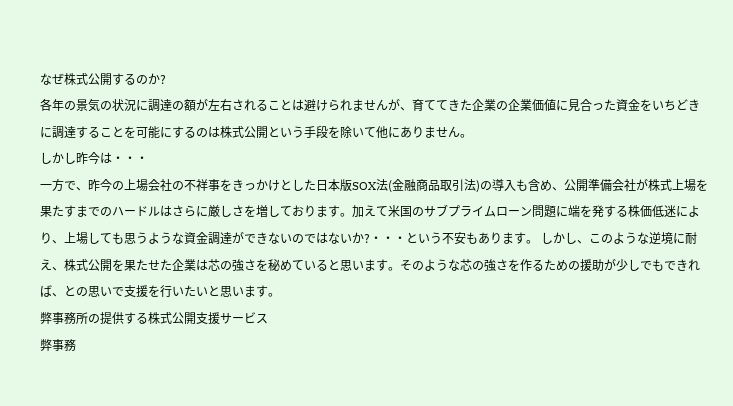なぜ株式公開するのか?
各年の景気の状況に調達の額が左右されることは避けられませんが、育ててきた企業の企業価値に見合った資金をいちどきに調達することを可能にするのは株式公開という手段を除いて他にありません。
しかし昨今は・・・
一方で、昨今の上場会社の不祥事をきっかけとした日本版SOX法(金融商品取引法)の導入も含め、公開準備会社が株式上場を果たすまでのハードルはさらに厳しさを増しております。加えて米国のサブプライムローン問題に端を発する株価低迷により、上場しても思うような資金調達ができないのではないか?・・・という不安もあります。 しかし、このような逆境に耐え、株式公開を果たせた企業は芯の強さを秘めていると思います。そのような芯の強さを作るための援助が少しでもできれば、との思いで支援を行いたいと思います。
弊事務所の提供する株式公開支援サービス
弊事務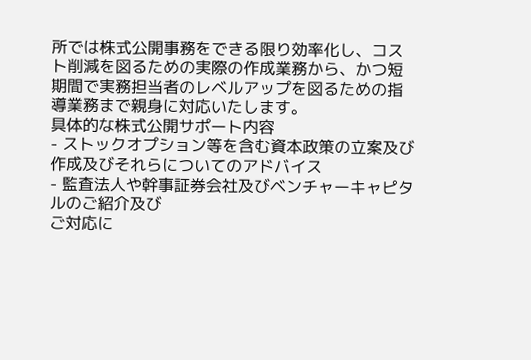所では株式公開事務をできる限り効率化し、コスト削減を図るための実際の作成業務から、かつ短期間で実務担当者のレベルアップを図るための指導業務まで親身に対応いたします。
具体的な株式公開サポート内容
- ストックオプション等を含む資本政策の立案及び
作成及びそれらについてのアドバイス
- 監査法人や幹事証券会社及びベンチャーキャピタルのご紹介及び
ご対応に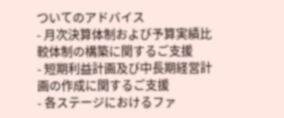ついてのアドバイス
- 月次決算体制および予算実績比較体制の構築に関するご支援
- 短期利益計画及び中長期経営計画の作成に関するご支援
- 各ステージにおけるファ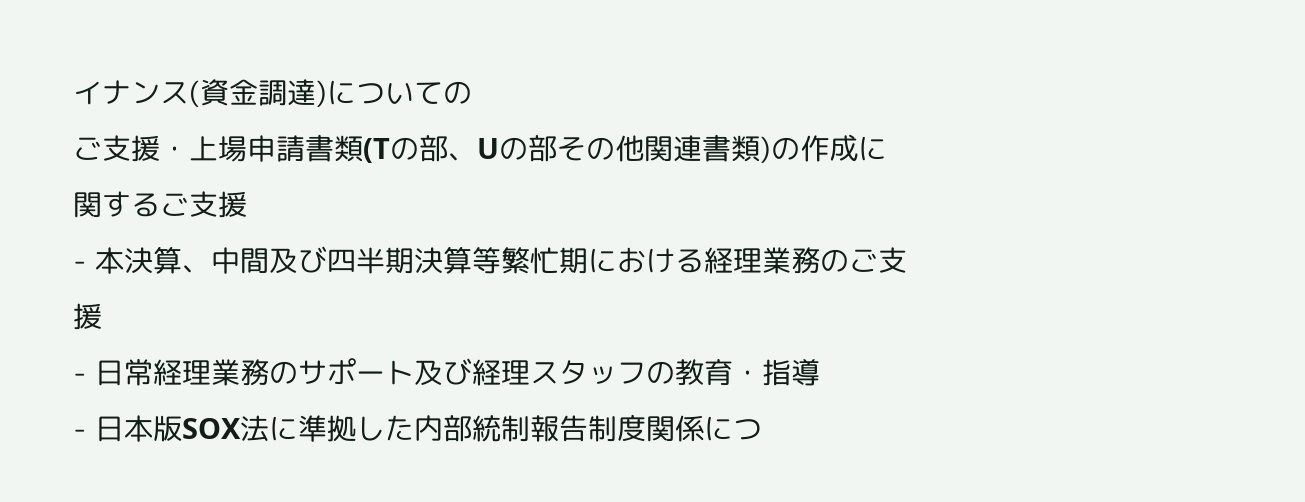イナンス(資金調達)についての
ご支援・上場申請書類(Tの部、Uの部その他関連書類)の作成に関するご支援
- 本決算、中間及び四半期決算等繁忙期における経理業務のご支援
- 日常経理業務のサポート及び経理スタッフの教育・指導
- 日本版SOX法に準拠した内部統制報告制度関係につ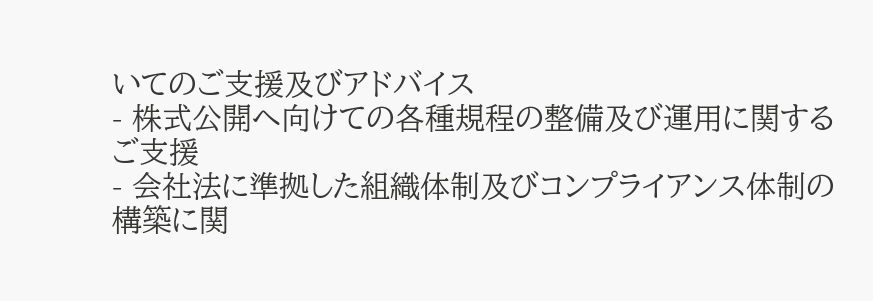いてのご支援及びアドバイス
- 株式公開へ向けての各種規程の整備及び運用に関するご支援
- 会社法に準拠した組織体制及びコンプライアンス体制の構築に関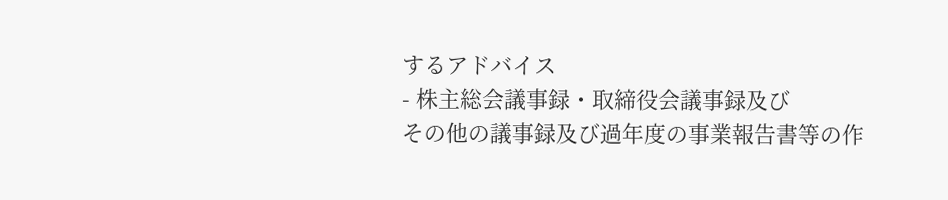するアドバイス
- 株主総会議事録・取締役会議事録及び
その他の議事録及び過年度の事業報告書等の作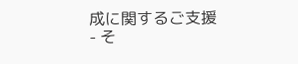成に関するご支援
- そ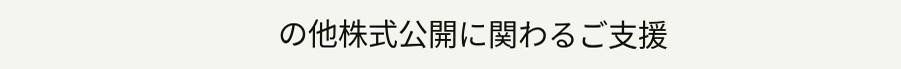の他株式公開に関わるご支援